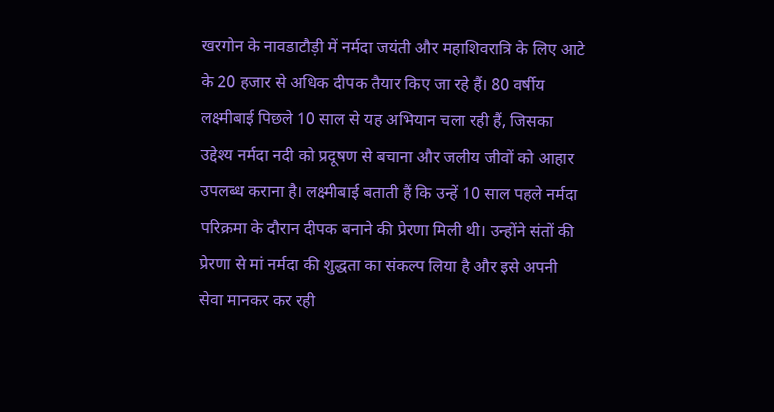खरगोन के नावडाटौड़ी में नर्मदा जयंती और महाशिवरात्रि के लिए आटे के 20 हजार से अधिक दीपक तैयार किए जा रहे हैं। 80 वर्षीय लक्ष्मीबाई पिछले 10 साल से यह अभियान चला रही हैं, जिसका उद्देश्य नर्मदा नदी को प्रदूषण से बचाना और जलीय जीवों को आहार उपलब्ध कराना है। लक्ष्मीबाई बताती हैं कि उन्हें 10 साल पहले नर्मदा परिक्रमा के दौरान दीपक बनाने की प्रेरणा मिली थी। उन्होंने संतों की प्रेरणा से मां नर्मदा की शुद्धता का संकल्प लिया है और इसे अपनी सेवा मानकर कर रही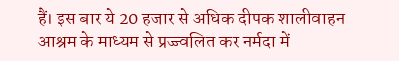हैं। इस बार ये 20 हजार से अधिक दीपक शालीवाहन आश्रम के माध्यम से प्रज्ज्वलित कर नर्मदा में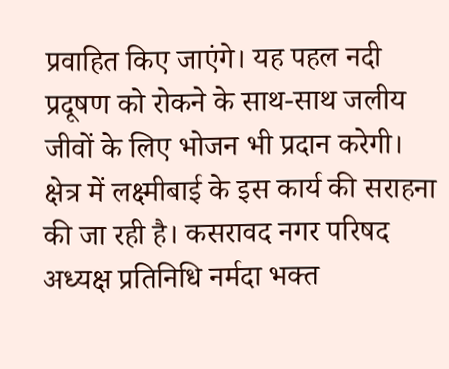प्रवाहित किए जाएंगे। यह पहल नदी प्रदूषण को रोकने के साथ-साथ जलीय जीवों के लिए भोजन भी प्रदान करेगी। क्षेत्र में लक्ष्मीबाई के इस कार्य की सराहना की जा रही है। कसरावद नगर परिषद अध्यक्ष प्रतिनिधि नर्मदा भक्त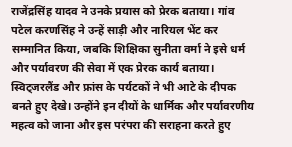राजेंद्रसिंह यादव ने उनके प्रयास को प्रेरक बताया। गांव पटेल करणसिंह ने उन्हें साड़ी और नारियल भेंट कर सम्मानित किया, जबकि शिक्षिका सुनीता वर्मा ने इसे धर्म और पर्यावरण की सेवा में एक प्रेरक कार्य बताया। स्विट्जरलैंड और फ्रांस के पर्यटकों ने भी आटे के दीपक बनते हुए देखे। उन्होंने इन दीयों के धार्मिक और पर्यावरणीय महत्व को जाना और इस परंपरा की सराहना करते हुए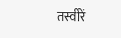तस्वीरें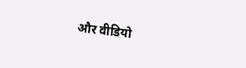और वीडियो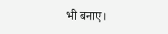भी बनाए।